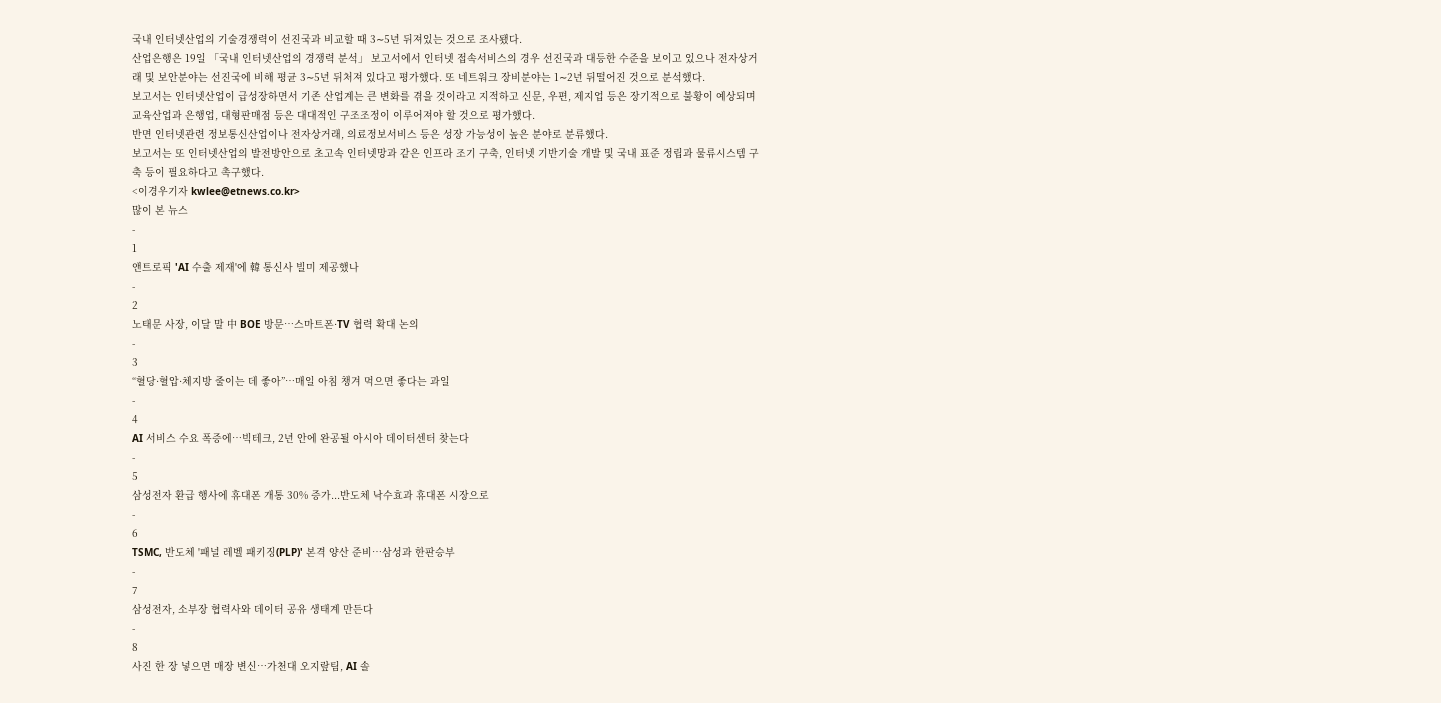국내 인터넷산업의 기술경쟁력이 선진국과 비교할 때 3∼5년 뒤져있는 것으로 조사됐다.
산업은행은 19일 「국내 인터넷산업의 경쟁력 분석」 보고서에서 인터넷 접속서비스의 경우 선진국과 대등한 수준을 보이고 있으나 전자상거래 및 보안분야는 선진국에 비해 평균 3∼5년 뒤처져 있다고 평가했다. 또 네트워크 장비분야는 1∼2년 뒤떨어진 것으로 분석했다.
보고서는 인터넷산업이 급성장하면서 기존 산업계는 큰 변화를 겪을 것이라고 지적하고 신문, 우편, 제지업 등은 장기적으로 불황이 예상되며 교육산업과 은행업, 대형판매점 등은 대대적인 구조조정이 이루어져야 할 것으로 평가했다.
반면 인터넷관련 정보통신산업이나 전자상거래, 의료정보서비스 등은 성장 가능성이 높은 분야로 분류했다.
보고서는 또 인터넷산업의 발전방안으로 초고속 인터넷망과 같은 인프라 조기 구축, 인터넷 기반기술 개발 및 국내 표준 정립과 물류시스템 구축 등이 필요하다고 촉구했다.
<이경우기자 kwlee@etnews.co.kr>
많이 본 뉴스
-
1
앤트로픽 'AI 수출 제재'에 韓 통신사 빌미 제공했나
-
2
노태문 사장, 이달 말 中 BOE 방문…스마트폰·TV 협력 확대 논의
-
3
“혈당·혈압·체지방 줄이는 데 좋아”…매일 아침 챙겨 먹으면 좋다는 과일
-
4
AI 서비스 수요 폭증에…빅테크, 2년 안에 완공될 아시아 데이터센터 찾는다
-
5
삼성전자 환급 행사에 휴대폰 개통 30% 증가...반도체 낙수효과 휴대폰 시장으로
-
6
TSMC, 반도체 '패널 레벨 패키징(PLP)' 본격 양산 준비…삼성과 한판승부
-
7
삼성전자, 소부장 협력사와 데이터 공유 생태계 만든다
-
8
사진 한 장 넣으면 매장 변신…가천대 오지랖팀, AI 솔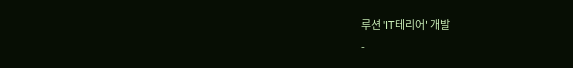루션 'IT테리어' 개발
-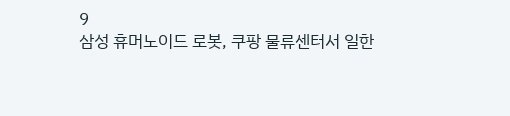9
삼성 휴머노이드 로봇, 쿠팡 물류센터서 일한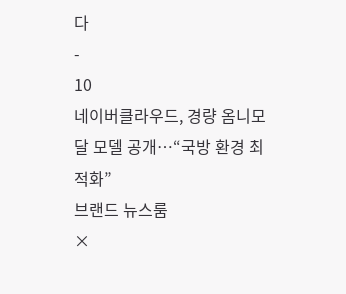다
-
10
네이버클라우드, 경량 옴니모달 모델 공개…“국방 환경 최적화”
브랜드 뉴스룸
×